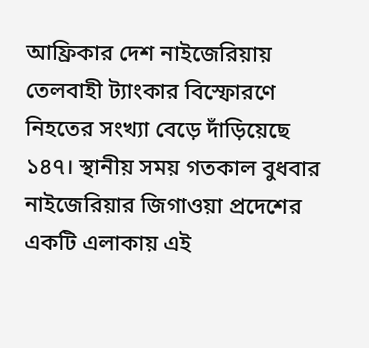আফ্রিকার দেশ নাইজেরিয়ায় তেলবাহী ট্যাংকার বিস্ফোরণে নিহতের সংখ্যা বেড়ে দাঁড়িয়েছে ১৪৭। স্থানীয় সময় গতকাল বুধবার নাইজেরিয়ার জিগাওয়া প্রদেশের একটি এলাকায় এই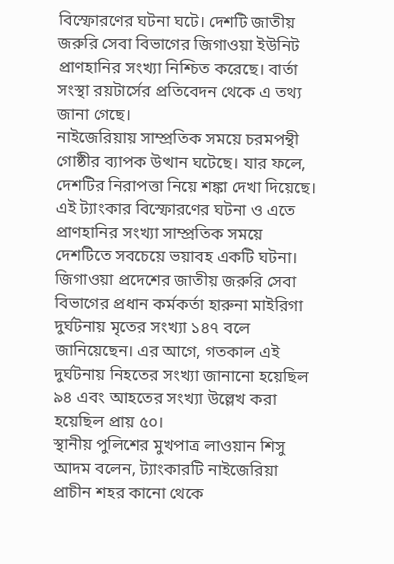বিস্ফোরণের ঘটনা ঘটে। দেশটি জাতীয় জরুরি সেবা বিভাগের জিগাওয়া ইউনিট প্রাণহানির সংখ্যা নিশ্চিত করেছে। বার্তা সংস্থা রয়টার্সের প্রতিবেদন থেকে এ তথ্য জানা গেছে।
নাইজেরিয়ায় সাম্প্রতিক সময়ে চরমপন্থী গোষ্ঠীর ব্যাপক উত্থান ঘটেছে। যার ফলে, দেশটির নিরাপত্তা নিয়ে শঙ্কা দেখা দিয়েছে। এই ট্যাংকার বিস্ফোরণের ঘটনা ও এতে প্রাণহানির সংখ্যা সাম্প্রতিক সময়ে দেশটিতে সবচেয়ে ভয়াবহ একটি ঘটনা।
জিগাওয়া প্রদেশের জাতীয় জরুরি সেবা বিভাগের প্রধান কর্মকর্তা হারুনা মাইরিগা দুর্ঘটনায় মৃতের সংখ্যা ১৪৭ বলে জানিয়েছেন। এর আগে, গতকাল এই দুর্ঘটনায় নিহতের সংখ্যা জানানো হয়েছিল ৯৪ এবং আহতের সংখ্যা উল্লেখ করা হয়েছিল প্রায় ৫০।
স্থানীয় পুলিশের মুখপাত্র লাওয়ান শিসু আদম বলেন, ট্যাংকারটি নাইজেরিয়া প্রাচীন শহর কানো থেকে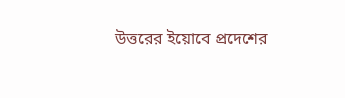উত্তরের ইয়োবে প্রদেশের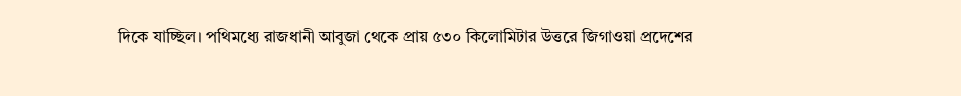দিকে যাচ্ছিল। পথিমধ্যে রাজধানী আবুজা থেকে প্রায় ৫৩০ কিলোমিটার উত্তরে জিগাওয়া প্রদেশের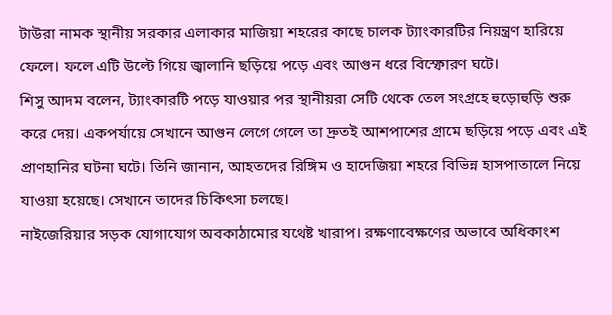টাউরা নামক স্থানীয় সরকার এলাকার মাজিয়া শহরের কাছে চালক ট্যাংকারটির নিয়ন্ত্রণ হারিয়ে ফেলে। ফলে এটি উল্টে গিয়ে জ্বালানি ছড়িয়ে পড়ে এবং আগুন ধরে বিস্ফোরণ ঘটে।
শিসু আদম বলেন, ট্যাংকারটি পড়ে যাওয়ার পর স্থানীয়রা সেটি থেকে তেল সংগ্রহে হুড়োহুড়ি শুরু করে দেয়। একপর্যায়ে সেখানে আগুন লেগে গেলে তা দ্রুতই আশপাশের গ্রামে ছড়িয়ে পড়ে এবং এই প্রাণহানির ঘটনা ঘটে। তিনি জানান, আহতদের রিঙ্গিম ও হাদেজিয়া শহরে বিভিন্ন হাসপাতালে নিয়ে যাওয়া হয়েছে। সেখানে তাদের চিকিৎসা চলছে।
নাইজেরিয়ার সড়ক যোগাযোগ অবকাঠামোর যথেষ্ট খারাপ। রক্ষণাবেক্ষণের অভাবে অধিকাংশ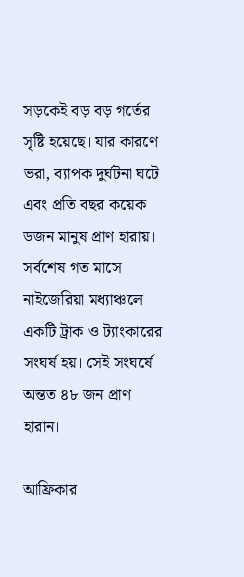সড়কেই বড় বড় গর্তের সৃষ্টি হয়েছে। যার কারণে ভরা, ব্যাপক দুর্ঘটনা ঘটে এবং প্রতি বছর কয়েক ডজন মানুষ প্রাণ হারায়। সর্বশেষ গত মাসে নাইজেরিয়া মধ্যাঞ্চলে একটি ট্রাক ও ট্যাংকারের সংঘর্ষ হয়। সেই সংঘর্ষে অন্তত ৪৮ জন প্রাণ হারান।

আফ্রিকার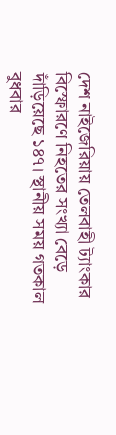দেশ নাইজেরিয়ায় তেলবাহী ট্যাংকার বিস্ফোরণে নিহতের সংখ্যা বেড়ে দাঁড়িয়েছে ১৪৭। স্থানীয় সময় গতকাল বুধবার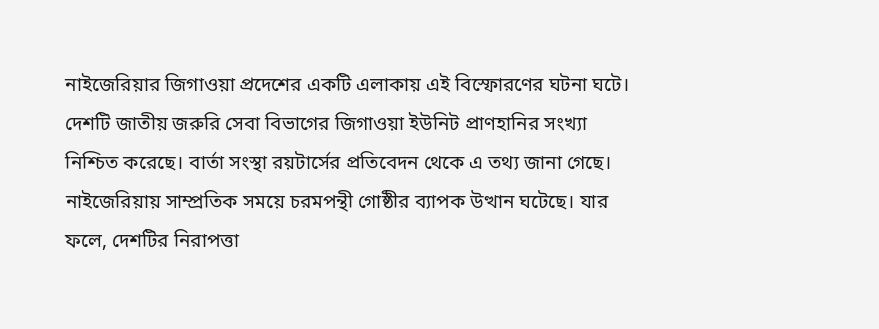নাইজেরিয়ার জিগাওয়া প্রদেশের একটি এলাকায় এই বিস্ফোরণের ঘটনা ঘটে। দেশটি জাতীয় জরুরি সেবা বিভাগের জিগাওয়া ইউনিট প্রাণহানির সংখ্যা নিশ্চিত করেছে। বার্তা সংস্থা রয়টার্সের প্রতিবেদন থেকে এ তথ্য জানা গেছে।
নাইজেরিয়ায় সাম্প্রতিক সময়ে চরমপন্থী গোষ্ঠীর ব্যাপক উত্থান ঘটেছে। যার ফলে, দেশটির নিরাপত্তা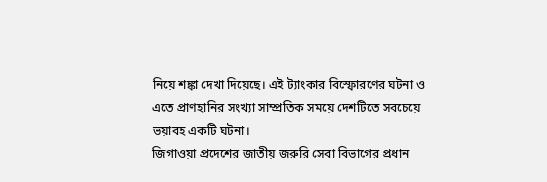নিয়ে শঙ্কা দেখা দিয়েছে। এই ট্যাংকার বিস্ফোরণের ঘটনা ও এতে প্রাণহানির সংখ্যা সাম্প্রতিক সময়ে দেশটিতে সবচেয়ে ভয়াবহ একটি ঘটনা।
জিগাওয়া প্রদেশের জাতীয় জরুরি সেবা বিভাগের প্রধান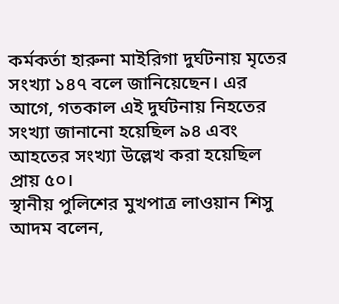কর্মকর্তা হারুনা মাইরিগা দুর্ঘটনায় মৃতের সংখ্যা ১৪৭ বলে জানিয়েছেন। এর আগে, গতকাল এই দুর্ঘটনায় নিহতের সংখ্যা জানানো হয়েছিল ৯৪ এবং আহতের সংখ্যা উল্লেখ করা হয়েছিল প্রায় ৫০।
স্থানীয় পুলিশের মুখপাত্র লাওয়ান শিসু আদম বলেন,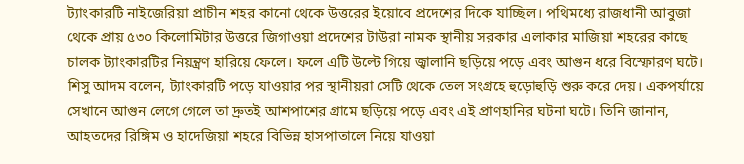ট্যাংকারটি নাইজেরিয়া প্রাচীন শহর কানো থেকে উত্তরের ইয়োবে প্রদেশের দিকে যাচ্ছিল। পথিমধ্যে রাজধানী আবুজা থেকে প্রায় ৫৩০ কিলোমিটার উত্তরে জিগাওয়া প্রদেশের টাউরা নামক স্থানীয় সরকার এলাকার মাজিয়া শহরের কাছে চালক ট্যাংকারটির নিয়ন্ত্রণ হারিয়ে ফেলে। ফলে এটি উল্টে গিয়ে জ্বালানি ছড়িয়ে পড়ে এবং আগুন ধরে বিস্ফোরণ ঘটে।
শিসু আদম বলেন, ট্যাংকারটি পড়ে যাওয়ার পর স্থানীয়রা সেটি থেকে তেল সংগ্রহে হুড়োহুড়ি শুরু করে দেয়। একপর্যায়ে সেখানে আগুন লেগে গেলে তা দ্রুতই আশপাশের গ্রামে ছড়িয়ে পড়ে এবং এই প্রাণহানির ঘটনা ঘটে। তিনি জানান, আহতদের রিঙ্গিম ও হাদেজিয়া শহরে বিভিন্ন হাসপাতালে নিয়ে যাওয়া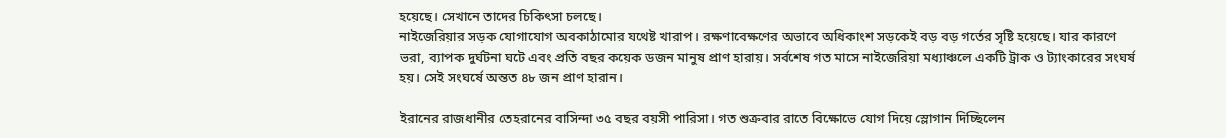হয়েছে। সেখানে তাদের চিকিৎসা চলছে।
নাইজেরিয়ার সড়ক যোগাযোগ অবকাঠামোর যথেষ্ট খারাপ। রক্ষণাবেক্ষণের অভাবে অধিকাংশ সড়কেই বড় বড় গর্তের সৃষ্টি হয়েছে। যার কারণে ভরা, ব্যাপক দুর্ঘটনা ঘটে এবং প্রতি বছর কয়েক ডজন মানুষ প্রাণ হারায়। সর্বশেষ গত মাসে নাইজেরিয়া মধ্যাঞ্চলে একটি ট্রাক ও ট্যাংকারের সংঘর্ষ হয়। সেই সংঘর্ষে অন্তত ৪৮ জন প্রাণ হারান।

ইরানের রাজধানীর তেহরানের বাসিন্দা ৩৫ বছর বয়সী পারিসা। গত শুক্রবার রাতে বিক্ষোভে যোগ দিয়ে স্লোগান দিচ্ছিলেন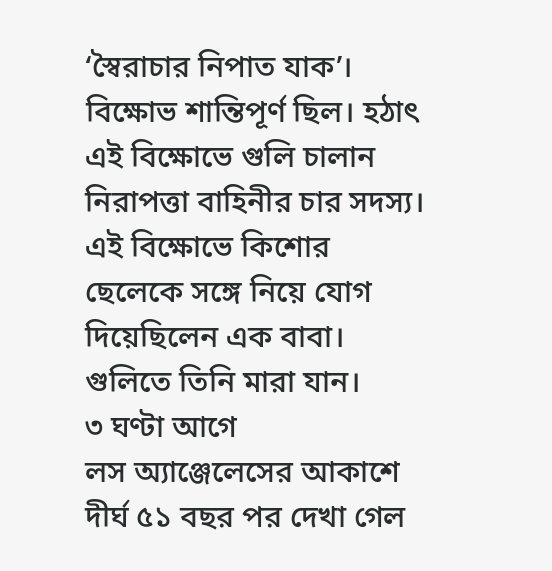‘স্বৈরাচার নিপাত যাক’। বিক্ষোভ শান্তিপূর্ণ ছিল। হঠাৎ এই বিক্ষোভে গুলি চালান নিরাপত্তা বাহিনীর চার সদস্য। এই বিক্ষোভে কিশোর ছেলেকে সঙ্গে নিয়ে যোগ দিয়েছিলেন এক বাবা। গুলিতে তিনি মারা যান।
৩ ঘণ্টা আগে
লস অ্যাঞ্জেলেসের আকাশে দীর্ঘ ৫১ বছর পর দেখা গেল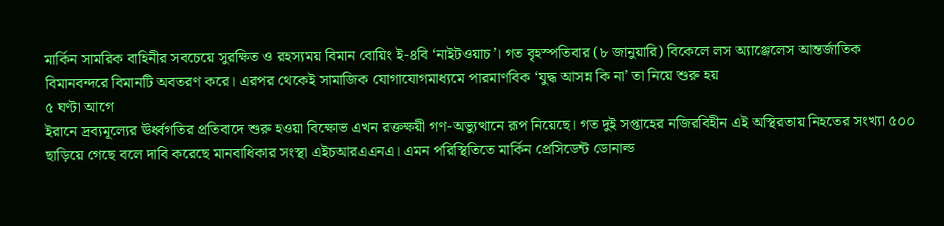মার্কিন সামরিক বাহিনীর সবচেয়ে সুরক্ষিত ও রহস্যময় বিমান বোয়িং ই-৪বি ‘নাইটওয়াচ’। গত বৃহস্পতিবার (৮ জানুয়ারি) বিকেলে লস অ্যাঞ্জেলেস আন্তর্জাতিক বিমানবন্দরে বিমানটি অবতরণ করে। এরপর থেকেই সামাজিক যোগাযোগমাধ্যমে পারমাণবিক ‘যুদ্ধ আসন্ন কি না’ তা নিয়ে শুরু হয়
৫ ঘণ্টা আগে
ইরানে দ্রব্যমূল্যের ঊর্ধ্বগতির প্রতিবাদে শুরু হওয়া বিক্ষোভ এখন রক্তক্ষয়ী গণ-অভ্যুত্থানে রূপ নিয়েছে। গত দুই সপ্তাহের নজিরবিহীন এই অস্থিরতায় নিহতের সংখ্যা ৫০০ ছাড়িয়ে গেছে বলে দাবি করেছে মানবাধিকার সংস্থা এইচআরএএনএ। এমন পরিস্থিতিতে মার্কিন প্রেসিডেন্ট ডোনাল্ড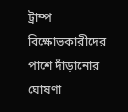ট্রাম্প বিক্ষোভকারীদের পাশে দাঁড়ানোর ঘোষণা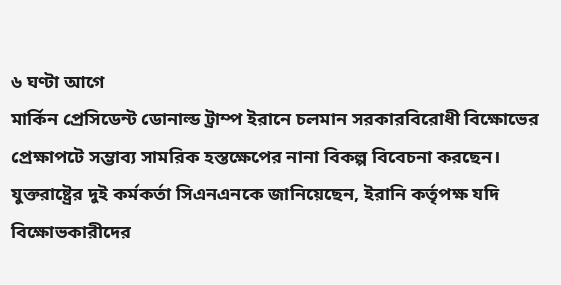৬ ঘণ্টা আগে
মার্কিন প্রেসিডেন্ট ডোনাল্ড ট্রাম্প ইরানে চলমান সরকারবিরোধী বিক্ষোভের প্রেক্ষাপটে সম্ভাব্য সামরিক হস্তক্ষেপের নানা বিকল্প বিবেচনা করছেন। যুক্তরাষ্ট্রের দুই কর্মকর্তা সিএনএনকে জানিয়েছেন, ইরানি কর্তৃপক্ষ যদি বিক্ষোভকারীদের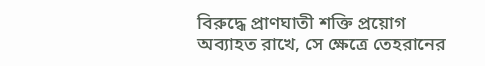বিরুদ্ধে প্রাণঘাতী শক্তি প্রয়োগ অব্যাহত রাখে, সে ক্ষেত্রে তেহরানের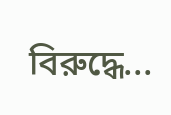বিরুদ্ধে...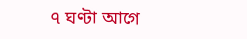৭ ঘণ্টা আগে